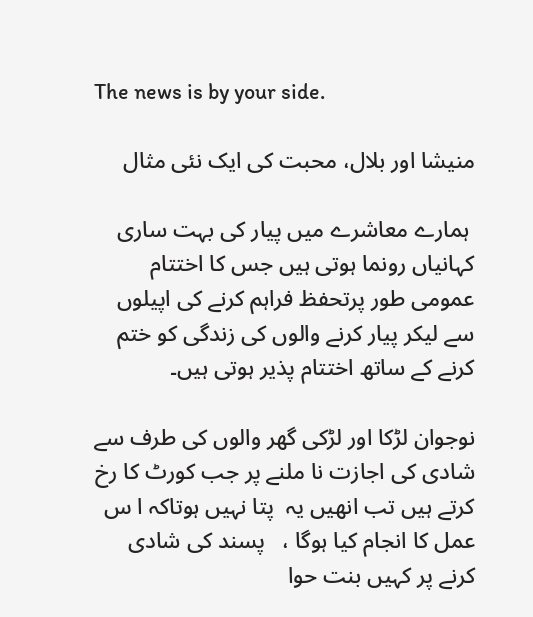The news is by your side.

منیشا اور بلال، محبت کی ایک نئی مثال

 ہمارے معاشرے میں پیار کی بہت ساری کہانیاں رونما ہوتی ہیں جس کا اختتام عمومی طور پرتحفظ فراہم کرنے کی اپیلوں سے لیکر پیار کرنے والوں کی زندگی کو ختم کرنے کے ساتھ اختتام پذیر ہوتی ہیں۔

نوجوان لڑکا اور لڑکی گھر والوں کی طرف سے شادی کی اجازت نا ملنے پر جب کورٹ کا رخ کرتے ہیں تب انھیں یہ  پتا نہیں ہوتاکہ ا س عمل کا انجام کیا ہوگا ،   پسند کی شادی کرنے پر کہیں بنت حوا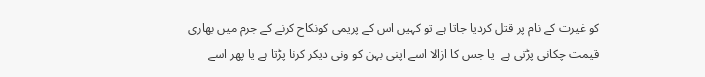کو غیرت کے نام پر قتل کردیا جاتا ہے تو کہیں اس کے پریمی کونکاح کرنے کے جرم میں بھاری قیمت چکانی پڑتی ہے  یا جس کا ازالا اسے اپنی بہن کو ونی دیکر کرنا پڑتا ہے یا پھر اسے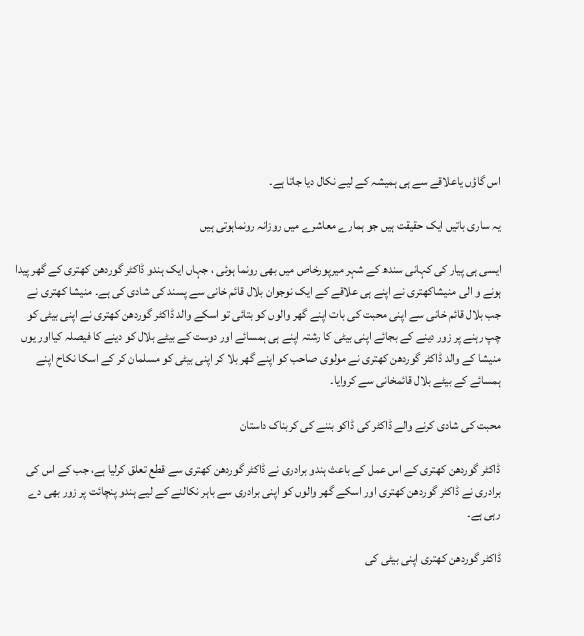اس گاؤں یاعلاقے سے ہی ہمیشہ کے لیے نکال دیا جاتا ہے۔

یہ ساری باتیں ایک حقیقت ہیں جو ہمارے معاشرے میں روزانہ رونماہوتی ہیں

ایسی ہی پیار کی کہانی سندھ کے شہر میرپورخاص میں بھی رونما ہوئی ، جہاں ایک ہندو ڈاکٹر گوردھن کھتری کے گھر پیدا ہونے و الی منیشاکھتری نے اپنے ہی علاقے کے ایک نوجوان بلال قائم خانی سے پسند کی شادی کی ہے۔ منیشا کھتری نے جب بلال قائم خانی سے اپنی محبت کی بات اپنے گھر والوں کو بتائی تو اسکے والد ڈاکٹر گوردھن کھتری نے اپنی بیٹی کو چپ رہنے پر زور دینے کے بجائے اپنی بیٹی کا رشتہ اپنے ہی ہمسائے اور دوست کے بیٹے بلال کو دینے کا فیصلہ کیااور یوں منیشا کے والد ڈاکٹر گوردھن کھتری نے مولوی صاحب کو اپنے گھر بلا کر اپنی بیٹی کو مسلمان کر کے اسکا نکاح اپنے ہمسائے کے بیٹے بلال قائمخانی سے کروایا۔

محبت کی شادی کرنے والے ڈاکٹر کی ڈاکو بننے کی کربناک داستان

ڈاکٹر گوردھن کھتری کے اس عمل کے باعث ہندو برادری نے ڈاکٹر گوردھن کھتری سے قطع تعلق کرلیا ہے، جب کے اس کی برادری نے ڈاکٹر گوردھن کھتری اور اسکے گھر والوں کو اپنی برادری سے باہر نکالنے کے لیے ہندو پنچائت پر زور بھی دے رہی ہے۔

ڈاکٹر گوردھن کھتری اپنی بیٹی کی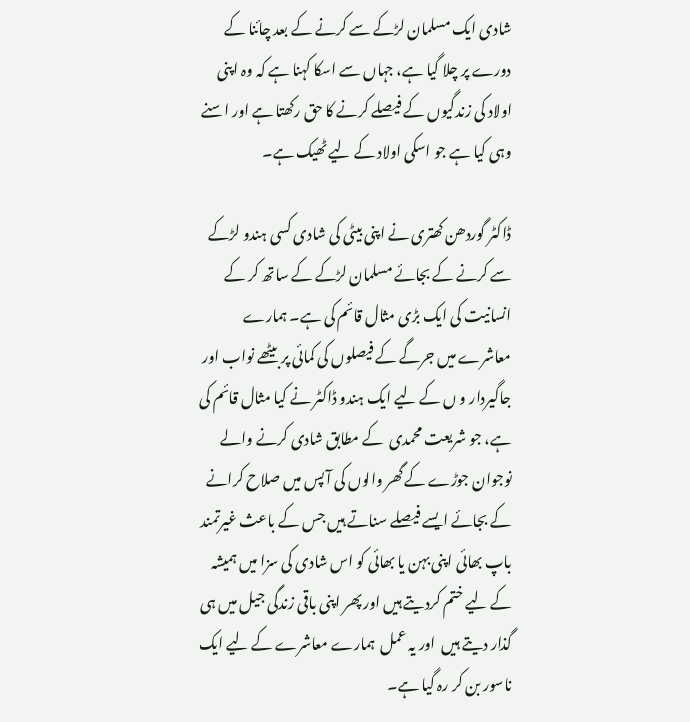شادی ایک مسلمان لڑکے سے کرنے کے بعد چائنا کے دورے پر چلا گیا ہے، جہاں سے اسکا کہنا ہے کہ وہ اپنی اولاد کی زندگیوں کے فیصلے کرنے کا حق رکھتا ہے اور اسنے وہی کیا ہے جو اسکی اولاد کے لیے ٹھیک ہے۔

ڈاکٹر گوردھن کھتری نے اپنی بیٹی کی شادی کسی ہندو لڑکے سے کرنے کے بجائے مسلمان لڑکے کے ساتھ کر کے انسانیت کی ایک بڑی مثال قائم کی ہے۔ ہمارے معاشرے میں جرگے کے فیصلوں کی کمائی پر بیٹھے نواب اور جاگیردار و ں کے لیے ایک ہندو ڈاکٹر نے کیا مثال قائم کی ہے، جو شریعت محمدی  کے مطابق شادی کرنے والے نوجوان جوڑے کے گھر والوں کی آ پس میں صلاح کرانے کے بجائے ایسے فیصلے سناتے ہیں جس کے باعث غیرتمند باپ بھائی اپنی بہن یا بھائی کو اس شادی کی سزا میں ہمیشہ کے لیے ختم کردیتے ہیں اور پھر اپنی باقی زندگی جیل میں ہی گذار دیتے ہیں  اور یہ عمل  ہمارے معاشرے کے لیے ایک ناسور بن کر رہ گیا ہے۔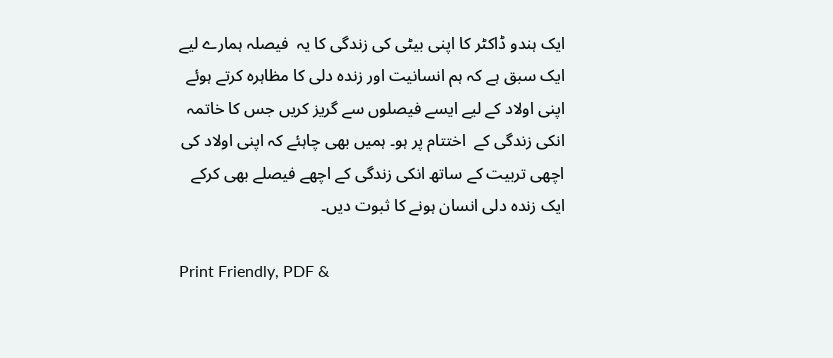ایک ہندو ڈاکٹر کا اپنی بیٹی کی زندگی کا یہ  فیصلہ ہمارے لیے ایک سبق ہے کہ ہم انسانیت اور زندہ دلی کا مظاہرہ کرتے ہوئے اپنی اولاد کے لیے ایسے فیصلوں سے گریز کریں جس کا خاتمہ  انکی زندگی کے  اختتام پر ہو۔ ہمیں بھی چاہئے کہ اپنی اولاد کی اچھی تربیت کے ساتھ انکی زندگی کے اچھے فیصلے بھی کرکے ایک زندہ دلی انسان ہونے کا ثبوت دیں۔

Print Friendly, PDF &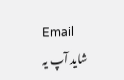Email
شاید آپ یہ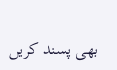بھی پسند کریں